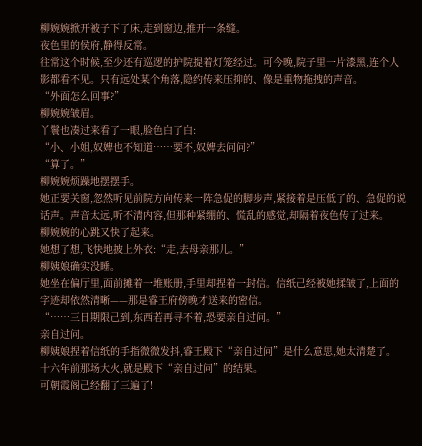柳婉婉掀开被子下了床,走到窗边,推开一条缝。
夜色里的侯府,静得反常。
往常这个时候,至少还有巡逻的护院提着灯笼经过。可今晚,院子里一片漆黑,连个人影都看不见。只有远处某个角落,隐约传来压抑的、像是重物拖拽的声音。
“外面怎么回事?”
柳婉婉皱眉。
丫鬟也凑过来看了一眼,脸色白了白:
“小、小姐,奴婢也不知道……要不,奴婢去问问?”
“算了。”
柳婉婉烦躁地摆摆手。
她正要关窗,忽然听见前院方向传来一阵急促的脚步声,紧接着是压低了的、急促的说话声。声音太远,听不清内容,但那种紧绷的、慌乱的感觉,却隔着夜色传了过来。
柳婉婉的心跳又快了起来。
她想了想,飞快地披上外衣:“走,去母亲那儿。”
柳姨娘确实没睡。
她坐在偏厅里,面前摊着一堆账册,手里却捏着一封信。信纸己经被她揉皱了,上面的字迹却依然清晰——那是睿王府傍晚才送来的密信。
“……三日期限己到,东西若再寻不着,恐要亲自过问。”
亲自过问。
柳姨娘捏着信纸的手指微微发抖,睿王殿下“亲自过问”是什么意思,她太清楚了。
十六年前那场大火,就是殿下“亲自过问”的结果。
可朝霞阁己经翻了三遍了!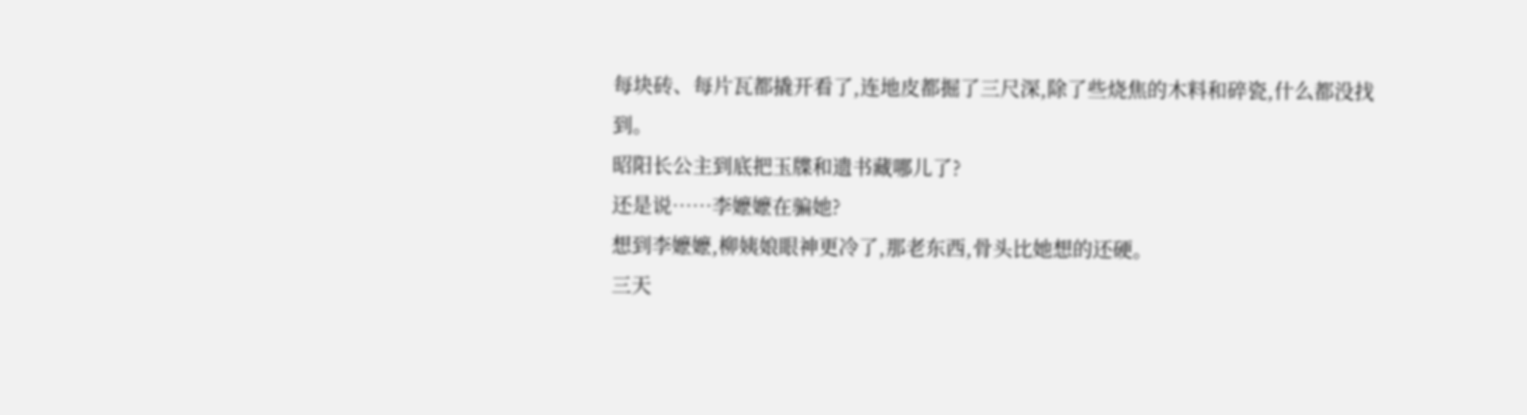每块砖、每片瓦都撬开看了,连地皮都掘了三尺深,除了些烧焦的木料和碎瓷,什么都没找到。
昭阳长公主到底把玉牒和遗书藏哪儿了?
还是说……李嬷嬷在骗她?
想到李嬷嬷,柳姨娘眼神更冷了,那老东西,骨头比她想的还硬。
三天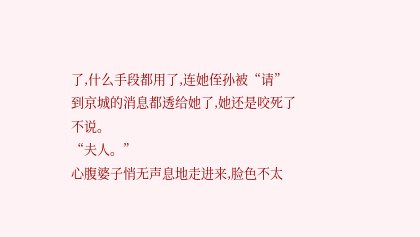了,什么手段都用了,连她侄孙被“请”到京城的消息都透给她了,她还是咬死了不说。
“夫人。”
心腹婆子悄无声息地走进来,脸色不太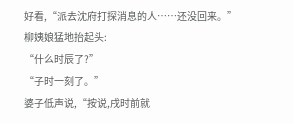好看,“派去沈府打探消息的人……还没回来。”
柳姨娘猛地抬起头:
“什么时辰了?”
“子时一刻了。”
婆子低声说,“按说,戌时前就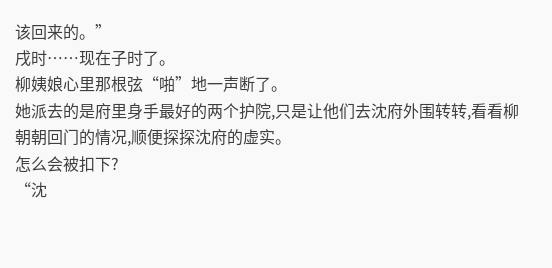该回来的。”
戌时……现在子时了。
柳姨娘心里那根弦“啪”地一声断了。
她派去的是府里身手最好的两个护院,只是让他们去沈府外围转转,看看柳朝朝回门的情况,顺便探探沈府的虚实。
怎么会被扣下?
“沈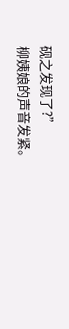砚之发现了?”
柳姨娘的声音发紧。